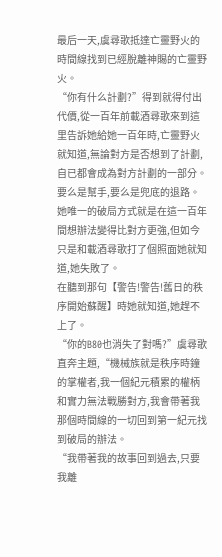最后一天,虞尋歌抵達亡靈野火的時間線找到已經脫離神賜的亡靈野火。
“你有什么計劃?”得到就得付出代價,從一百年前載酒尋歌來到這里告訴她給她一百年時,亡靈野火就知道,無論對方是否想到了計劃,自已都會成為對方計劃的一部分。
要么是幫手,要么是兜底的退路。
她唯一的破局方式就是在這一百年間想辦法變得比對方更強,但如今只是和載酒尋歌打了個照面她就知道,她失敗了。
在聽到那句【警告!警告!舊日的秩序開始蘇醒】時她就知道,她趕不上了。
“你的B80也消失了對嗎?”虞尋歌直奔主題,“機械族就是秩序時鐘的掌權者,我一個紀元積累的權柄和實力無法戰勝對方,我會帶著我那個時間線的一切回到第一紀元找到破局的辦法。
“我帶著我的故事回到過去,只要我離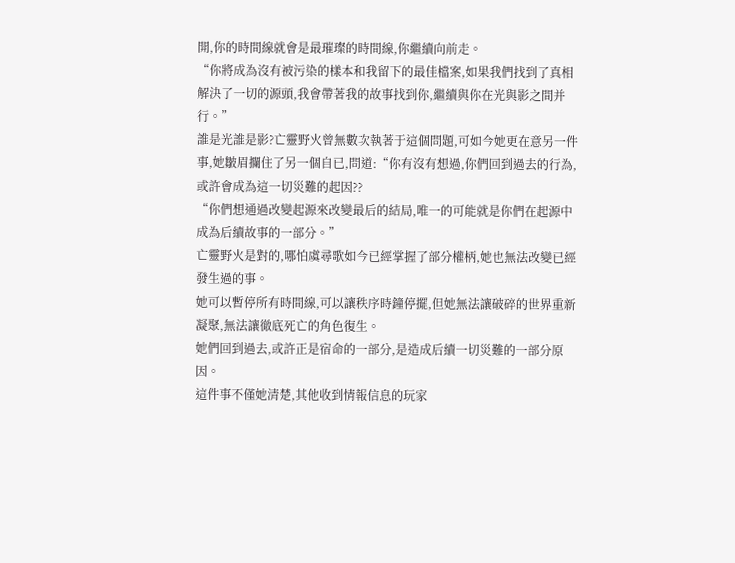開,你的時間線就會是最璀璨的時間線,你繼續向前走。
“你將成為沒有被污染的樣本和我留下的最佳檔案,如果我們找到了真相解決了一切的源頭,我會帶著我的故事找到你,繼續與你在光與影之間并行。”
誰是光誰是影?亡靈野火曾無數次執著于這個問題,可如今她更在意另一件事,她皺眉攔住了另一個自已,問道:“你有沒有想過,你們回到過去的行為,或許會成為這一切災難的起因??
“你們想通過改變起源來改變最后的結局,唯一的可能就是你們在起源中成為后續故事的一部分。”
亡靈野火是對的,哪怕虞尋歌如今已經掌握了部分權柄,她也無法改變已經發生過的事。
她可以暫停所有時間線,可以讓秩序時鐘停擺,但她無法讓破碎的世界重新凝聚,無法讓徹底死亡的角色復生。
她們回到過去,或許正是宿命的一部分,是造成后續一切災難的一部分原因。
這件事不僅她清楚,其他收到情報信息的玩家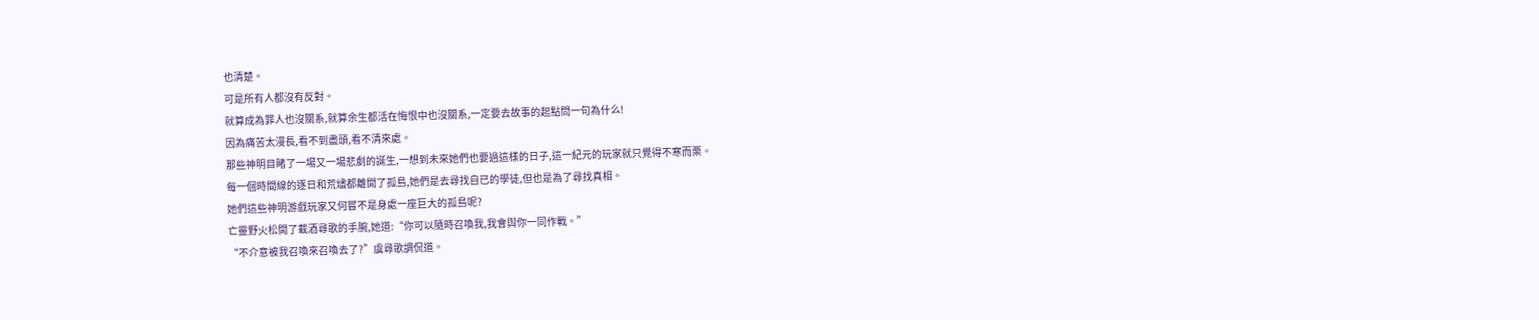也清楚。
可是所有人都沒有反對。
就算成為罪人也沒關系,就算余生都活在悔恨中也沒關系,一定要去故事的起點問一句為什么!
因為痛苦太漫長,看不到盡頭,看不清來處。
那些神明目睹了一場又一場悲劇的誕生,一想到未來她們也要過這樣的日子,這一紀元的玩家就只覺得不寒而栗。
每一個時間線的逐日和荒燼都離開了孤島,她們是去尋找自已的學徒,但也是為了尋找真相。
她們這些神明游戲玩家又何嘗不是身處一座巨大的孤島呢?
亡靈野火松開了載酒尋歌的手腕,她道:“你可以隨時召喚我,我會與你一同作戰。”
“不介意被我召喚來召喚去了?”虞尋歌調侃道。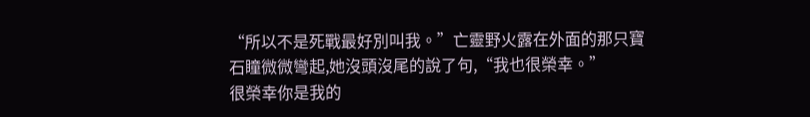“所以不是死戰最好別叫我。”亡靈野火露在外面的那只寶石瞳微微彎起,她沒頭沒尾的說了句,“我也很榮幸。”
很榮幸你是我的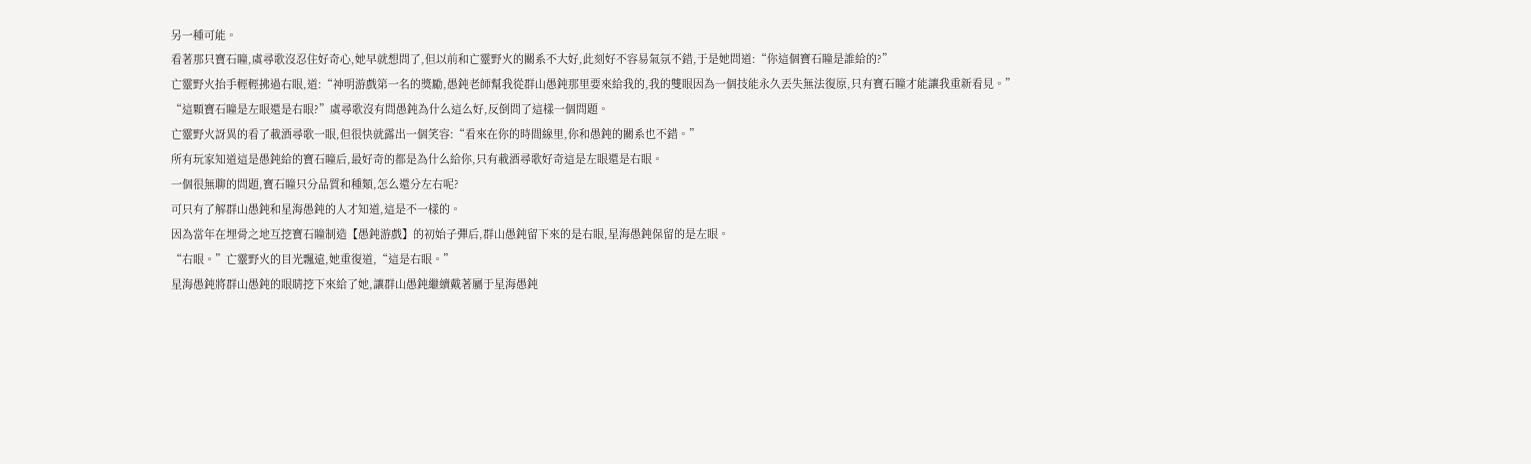另一種可能。
看著那只寶石瞳,虞尋歌沒忍住好奇心,她早就想問了,但以前和亡靈野火的關系不大好,此刻好不容易氣氛不錯,于是她問道:“你這個寶石瞳是誰給的?”
亡靈野火抬手輕輕拂過右眼,道:“神明游戲第一名的獎勵,愚鈍老師幫我從群山愚鈍那里要來給我的,我的雙眼因為一個技能永久丟失無法復原,只有寶石瞳才能讓我重新看見。”
“這顆寶石瞳是左眼還是右眼?”虞尋歌沒有問愚鈍為什么這么好,反倒問了這樣一個問題。
亡靈野火訝異的看了載酒尋歌一眼,但很快就露出一個笑容:“看來在你的時間線里,你和愚鈍的關系也不錯。”
所有玩家知道這是愚鈍給的寶石瞳后,最好奇的都是為什么給你,只有載酒尋歌好奇這是左眼還是右眼。
一個很無聊的問題,寶石瞳只分品質和種類,怎么還分左右呢?
可只有了解群山愚鈍和星海愚鈍的人才知道,這是不一樣的。
因為當年在埋骨之地互挖寶石瞳制造【愚鈍游戲】的初始子彈后,群山愚鈍留下來的是右眼,星海愚鈍保留的是左眼。
“右眼。”亡靈野火的目光飄遠,她重復道,“這是右眼。”
星海愚鈍將群山愚鈍的眼睛挖下來給了她,讓群山愚鈍繼續戴著屬于星海愚鈍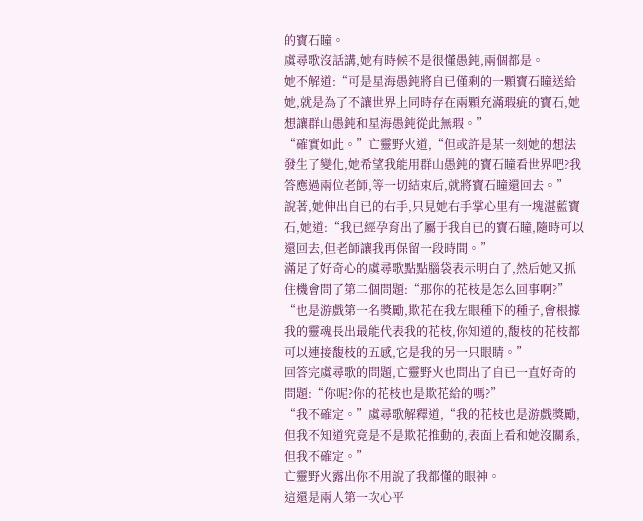的寶石瞳。
虞尋歌沒話講,她有時候不是很懂愚鈍,兩個都是。
她不解道:“可是星海愚鈍將自已僅剩的一顆寶石瞳送給她,就是為了不讓世界上同時存在兩顆充滿瑕疵的寶石,她想讓群山愚鈍和星海愚鈍從此無瑕。”
“確實如此。”亡靈野火道,“但或許是某一刻她的想法發生了變化,她希望我能用群山愚鈍的寶石瞳看世界吧?我答應過兩位老師,等一切結束后,就將寶石瞳還回去。”
說著,她伸出自已的右手,只見她右手掌心里有一塊湛藍寶石,她道:“我已經孕育出了屬于我自已的寶石瞳,隨時可以還回去,但老師讓我再保留一段時間。”
滿足了好奇心的虞尋歌點點腦袋表示明白了,然后她又抓住機會問了第二個問題:“那你的花枝是怎么回事啊?”
“也是游戲第一名獎勵,欺花在我左眼種下的種子,會根據我的靈魂長出最能代表我的花枝,你知道的,馥枝的花枝都可以連接馥枝的五感,它是我的另一只眼睛。”
回答完虞尋歌的問題,亡靈野火也問出了自已一直好奇的問題:“你呢?你的花枝也是欺花給的嗎?”
“我不確定。”虞尋歌解釋道,“我的花枝也是游戲獎勵,但我不知道究竟是不是欺花推動的,表面上看和她沒關系,但我不確定。”
亡靈野火露出你不用說了我都懂的眼神。
這還是兩人第一次心平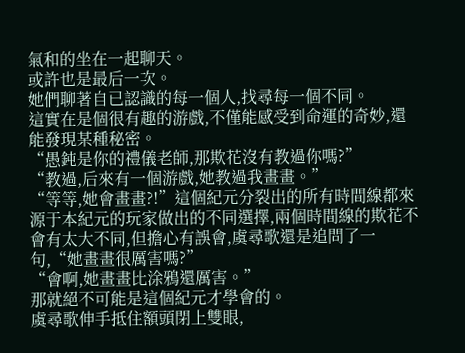氣和的坐在一起聊天。
或許也是最后一次。
她們聊著自已認識的每一個人,找尋每一個不同。
這實在是個很有趣的游戲,不僅能感受到命運的奇妙,還能發現某種秘密。
“愚鈍是你的禮儀老師,那欺花沒有教過你嗎?”
“教過,后來有一個游戲,她教過我畫畫。”
“等等,她會畫畫?!”這個紀元分裂出的所有時間線都來源于本紀元的玩家做出的不同選擇,兩個時間線的欺花不會有太大不同,但擔心有誤會,虞尋歌還是追問了一句,“她畫畫很厲害嗎?”
“會啊,她畫畫比涂鴉還厲害。”
那就絕不可能是這個紀元才學會的。
虞尋歌伸手抵住額頭閉上雙眼,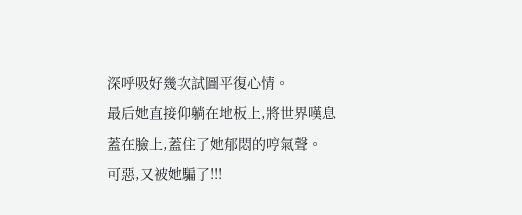深呼吸好幾次試圖平復心情。
最后她直接仰躺在地板上,將世界嘆息蓋在臉上,蓋住了她郁悶的哼氣聲。
可惡,又被她騙了!!!